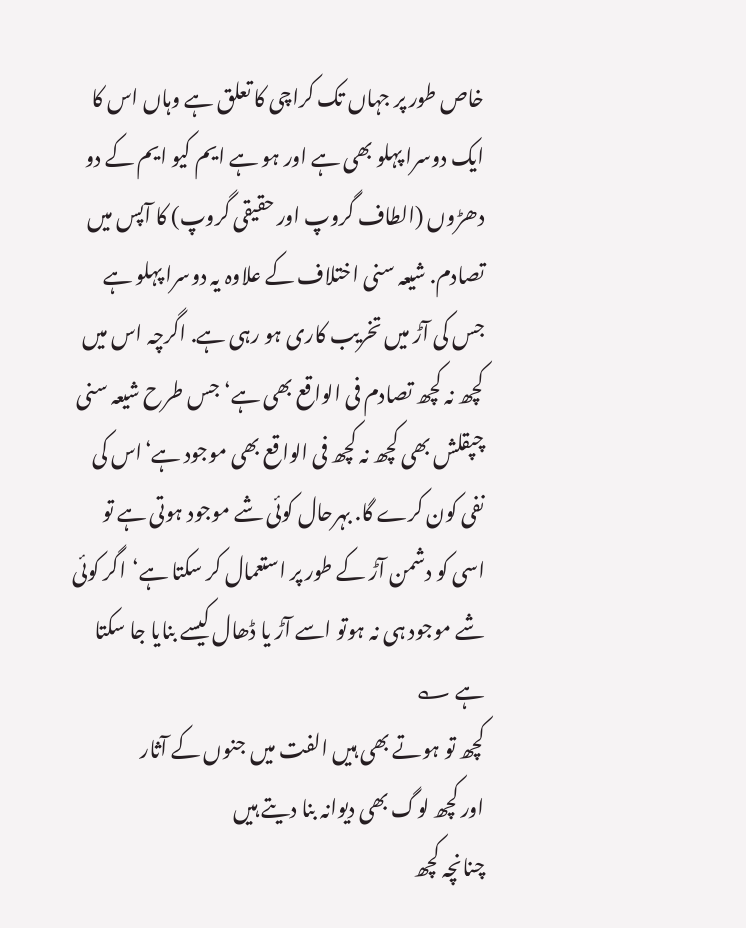خاص طور پر جہاں تک کراچی کا تعلق ہے وہاں اس کا ایک دوسرا پہلو بھی ہے اور ہو ہے ایم کیو ایم کے دو دھڑوں (الطاف گروپ اور حقیقی گروپ) کا آپس میں تصادم. شیعہ سنی اختلاف کے علاوہ یہ دوسرا پہلو ہے جس کی آڑ میں تخریب کاری ہو رہی ہے. اگرچہ اس میں کچھ نہ کچھ تصادم فی الواقع بھی ہے‘جس طرح شیعہ سنی چپقلش بھی کچھ نہ کچھ فی الواقع بھی موجود ہے‘اس کی نفی کون کرے گا. بہرحال کوئی شے موجود ہوتی ہے تو اسی کو دشمن آڑ کے طور پر استعمال کر سکتا ہے‘اگر کوئی شے موجود ہی نہ ہوتو اسے آڑ یا ڈھال کیسے بنایا جا سکتا ہے ؎
کچھ تو ہوتے بھی ہیں الفت میں جنوں کے آثار
اور کچھ لوگ بھی دیوانہ بنا دیتے ہیں
چنانچہ کچھ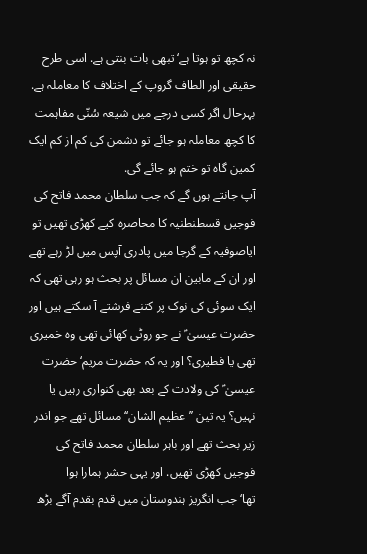نہ کچھ تو ہوتا ہے‘تبھی بات بنتی ہے. اسی طرح حقیقی اور الطاف گروپ کے اختلاف کا معاملہ ہے.
بہرحال اگر کسی درجے میں شیعہ سُنّی مفاہمت کا کچھ معاملہ ہو جائے تو دشمن کی کم از کم ایک کمین گاہ تو ختم ہو جائے گی.
آپ جانتے ہوں گے کہ جب سلطان محمد فاتح کی فوجیں قسطنطنیہ کا محاصرہ کیے کھڑی تھیں تو ایاصوفیہ کے گرجا میں پادری آپس میں لڑ رہے تھے اور ان کے مابین ان مسائل پر بحث ہو رہی تھی کہ ایک سوئی کی نوک پر کتنے فرشتے آ سکتے ہیں اور حضرت عیسیٰ ؑ نے جو روٹی کھائی تھی وہ خمیری تھی یا فطیری؟ اور یہ کہ حضرت مریم‘حضرت عیسیٰ ؑ کی ولادت کے بعد بھی کنواری رہیں یا نہیں؟ یہ تین ’’عظیم الشان‘‘ مسائل تھے جو اندر زیر بحث تھے اور باہر سلطان محمد فاتح کی فوجیں کھڑی تھیں. اور یہی حشر ہمارا ہوا تھا‘جب انگریز ہندوستان میں قدم بقدم آگے بڑھ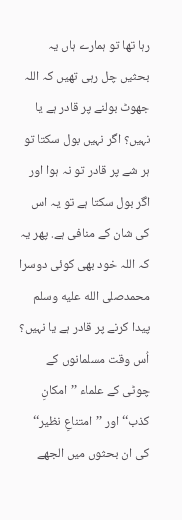رہا تھا تو ہمارے ہاں یہ بحثیں چل رہی تھیں کہ اللہ جھوٹ بولنے پر قادر ہے یا نہیں؟ اگر نہیں بول سکتا تو ہر شے پر قادر تو نہ ہوا اور اگر بول سکتا ہے تو یہ اس کی شان کے منافی ہے. پھر یہ کہ اللہ خود بھی کوئی دوسرا محمدصلى الله عليه وسلم پیدا کرنے پر قادر ہے یا نہیں؟ اُس وقت مسلمانوں کے چوٹی کے علماء ’’امکانِ کذب‘‘ اور ’’امتناعِ نظیر‘‘ کی ان بحثوں میں الجھے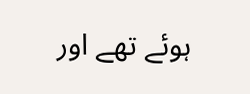ہوئے تھے اور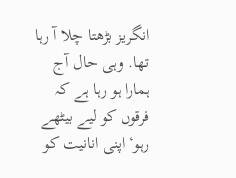انگریز بڑھتا چلا آ رہا تھا. وہی حال آج ہمارا ہو رہا ہے کہ فرقوں کو لیے بیٹھے رہو‘اپنی انانیت کو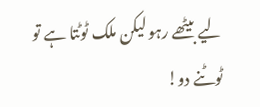لیے بیٹھے رہو لیکن ملک ٹوٹتا ہے تو ٹوٹنے دو!